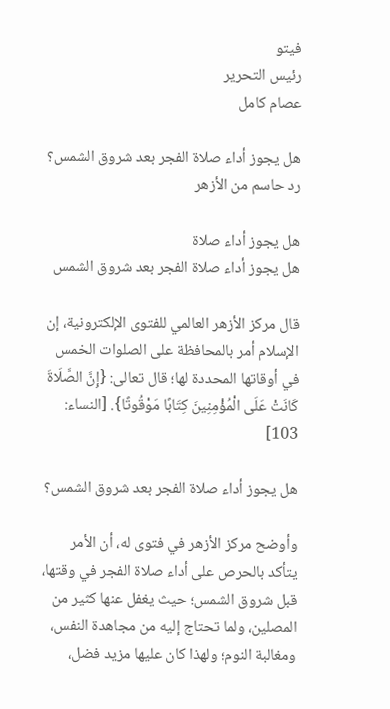فيتو
رئيس التحرير
عصام كامل

هل يجوز أداء صلاة الفجر بعد شروق الشمس؟ رد حاسم من الأزهر

هل يجوز أداء صلاة
هل يجوز أداء صلاة الفجر بعد شروق الشمس

قال مركز الأزهر العالمي للفتوى الإلكترونية، إن الإسلام أمر بالمحافظة على الصلوات الخمس في أوقاتها المحددة لها؛ قال تعالى: {إِنَّ الصَّلَاةَ كَانَتْ عَلَى الْمُؤْمِنِينَ كِتَابًا مَوْقُوتًا}. [النساء: 103]

هل يجوز أداء صلاة الفجر بعد شروق الشمس؟

وأوضح مركز الأزهر في فتوى له، أن الأمر يتأكد بالحرص على أداء صلاة الفجر في وقتها، قبل شروق الشمس؛ حيث يغفل عنها كثير من المصلين، ولما تحتاج إليه من مجاهدة النفس، ومغالبة النوم؛ ولهذا كان عليها مزيد فضل،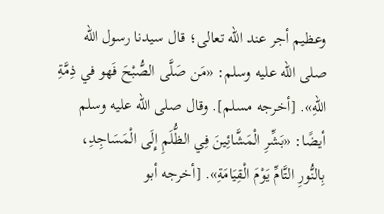وعظيم أجر عند الله تعالى؛ قال سيدنا رسول الله صلى الله عليه وسلم: «مَن صَلَّى الصُّبْحَ فَهو في ذِمَّةِ اللهِ». [أخرجه مسلم]. وقال صلى الله عليه وسلم أيضًا: «بَشِّرِ الْمَشَّائِينَ فِي الظُّلَمِ إِلَى الْمَسَاجِدِ، بِالنُّورِ التَّامِّ يَوْمَ الْقِيَامَةِ». [أخرجه أبو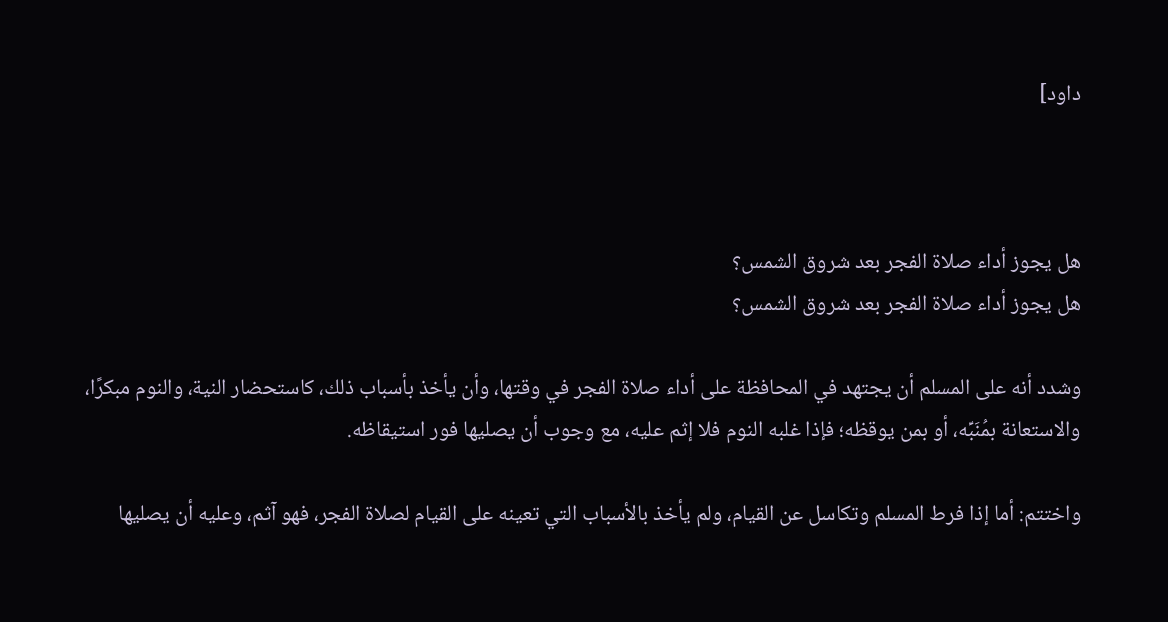داود]



هل يجوز أداء صلاة الفجر بعد شروق الشمس؟
هل يجوز أداء صلاة الفجر بعد شروق الشمس؟

وشدد أنه على المسلم أن يجتهد في المحافظة على أداء صلاة الفجر في وقتها، وأن يأخذ بأسباب ذلك، كاستحضار النية، والنوم مبكرًا، والاستعانة بمُنَبِّه، أو بمن يوقظه؛ فإذا غلبه النوم فلا إثم عليه، مع وجوب أن يصليها فور استيقاظه.

واختتم: أما إذا فرط المسلم وتكاسل عن القيام، ولم يأخذ بالأسباب التي تعينه على القيام لصلاة الفجر، فهو آثم، وعليه أن يصليها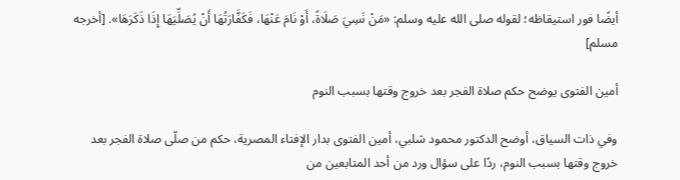أيضًا فور استيقاظه؛ لقوله صلى الله عليه وسلم: «مَنْ نَسِيَ صَلَاةً، أَوْ نَامَ عَنْهَا، فَكَفَّارَتُهَا أَنْ يُصَلِّيَهَا إِذَا ذَكَرَهَا». [أخرجه مسلم]

أمين الفتوى يوضح حكم صلاة الفجر بعد خروج وقتها بسبب النوم

وفي ذات السياق، أوضح الدكتور محمود شلبي، أمين الفتوى بدار الإفتاء المصرية، حكم من صلّى صلاة الفجر بعد خروج وقتها بسبب النوم، ردًا على سؤال ورد من أحد المتابعين من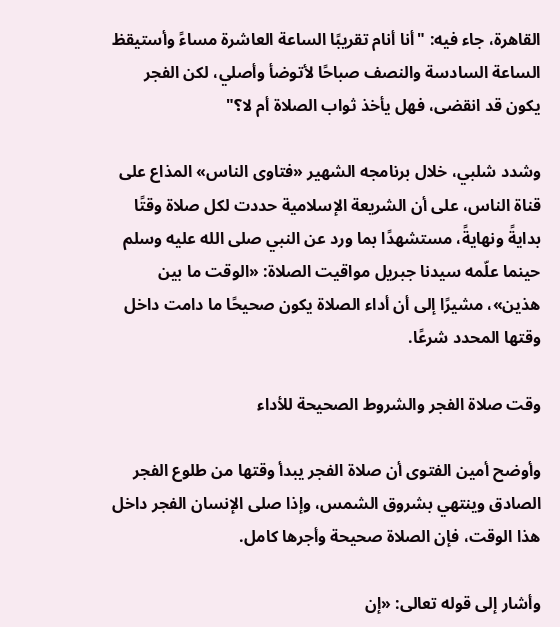القاهرة، جاء فيه: "أنا أنام تقريبًا الساعة العاشرة مساءً وأستيقظ الساعة السادسة والنصف صباحًا لأتوضأ وأصلي، لكن الفجر يكون قد انقضى، فهل يأخذ ثواب الصلاة أم لا؟"

وشدد شلبي، خلال برنامجه الشهير «فتاوى الناس» المذاع على قناة الناس، على أن الشريعة الإسلامية حددت لكل صلاة وقتًا بدايةً ونهايةً، مستشهدًا بما ورد عن النبي صلى الله عليه وسلم حينما علّمه سيدنا جبريل مواقيت الصلاة: «الوقت ما بين هذين»، مشيرًا إلى أن أداء الصلاة يكون صحيحًا ما دامت داخل وقتها المحدد شرعًا.

وقت صلاة الفجر والشروط الصحيحة للأداء

وأوضح أمين الفتوى أن صلاة الفجر يبدأ وقتها من طلوع الفجر الصادق وينتهي بشروق الشمس، وإذا صلى الإنسان الفجر داخل هذا الوقت، فإن الصلاة صحيحة وأجرها كامل.

وأشار إلى قوله تعالى: «إن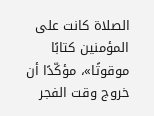الصلاة كانت على المؤمنين كتابًا موقوتًا»، مؤكّدًا أن خروج وقت الفجر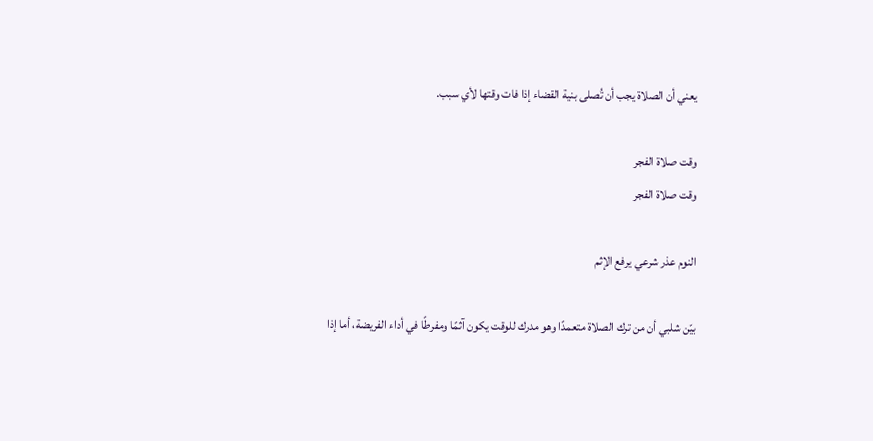يعني أن الصلاة يجب أن تُصلى بنية القضاء إذا فات وقتها لأي سبب.

وقت صلاة الفجر
وقت صلاة الفجر

النوم عذر شرعي يرفع الإثم

بيّن شلبي أن من ترك الصلاة متعمدًا وهو مدرك للوقت يكون آثمًا ومفرطًا في أداء الفريضة، أما إذا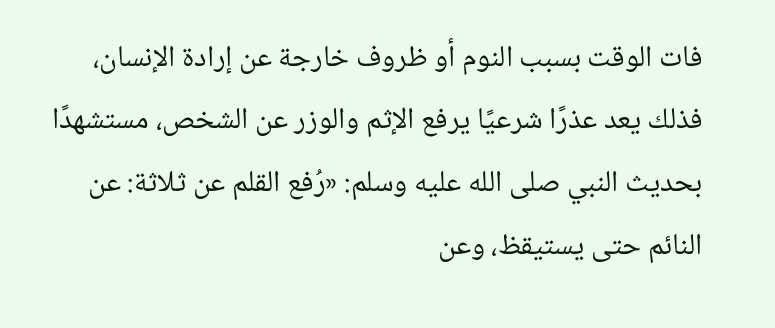فات الوقت بسبب النوم أو ظروف خارجة عن إرادة الإنسان، فذلك يعد عذرًا شرعيًا يرفع الإثم والوزر عن الشخص، مستشهدًا بحديث النبي صلى الله عليه وسلم: «رُفع القلم عن ثلاثة: عن النائم حتى يستيقظ، وعن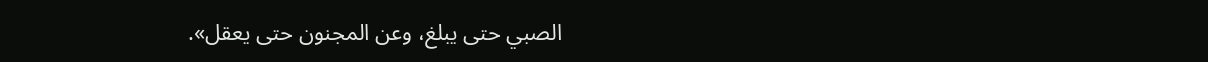الصبي حتى يبلغ، وعن المجنون حتى يعقل».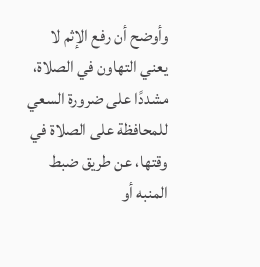وأوضح أن رفع الإثم لا يعني التهاون في الصلاة، مشددًا على ضرورة السعي للمحافظة على الصلاة في وقتها، عن طريق ضبط المنبه أو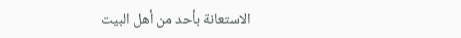الاستعانة بأحد من أهل البيت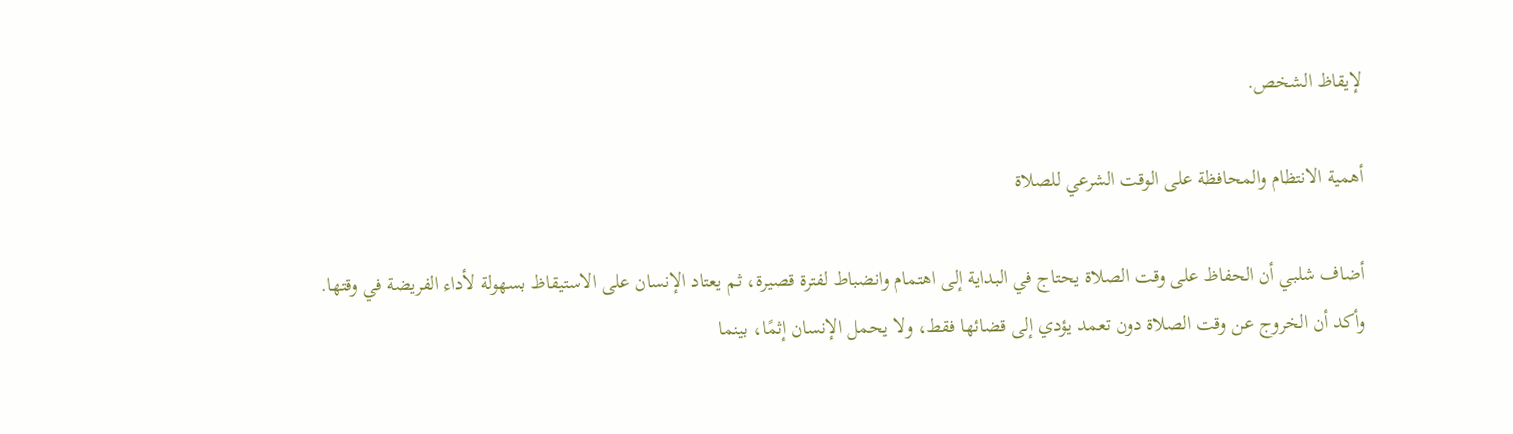لإيقاظ الشخص.

أهمية الانتظام والمحافظة على الوقت الشرعي للصلاة

أضاف شلبي أن الحفاظ على وقت الصلاة يحتاج في البداية إلى اهتمام وانضباط لفترة قصيرة، ثم يعتاد الإنسان على الاستيقاظ بسهولة لأداء الفريضة في وقتها.
وأكد أن الخروج عن وقت الصلاة دون تعمد يؤدي إلى قضائها فقط، ولا يحمل الإنسان إثمًا، بينما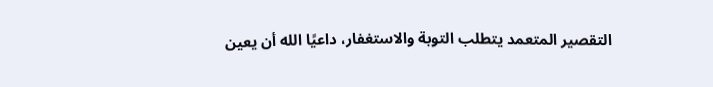التقصير المتعمد يتطلب التوبة والاستغفار، داعيًا الله أن يعين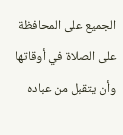الجميع على المحافظة على الصلاة في أوقاتها وأن يتقبل من عباده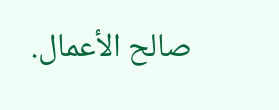صالح الأعمال.